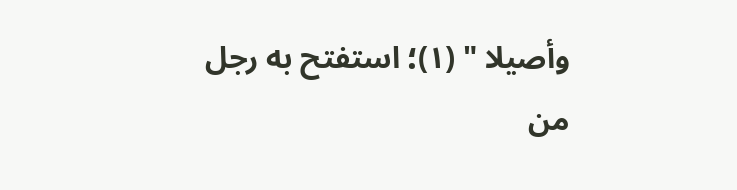وأصيلا " (١)؛ استفتح به رجل من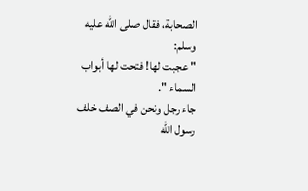الصحابة، فقال صلى الله عليه وسلم:
" عجبت لها! فتحت لها أبواب السماء ".
جاء رجل ونحن في الصف خلف رسول الله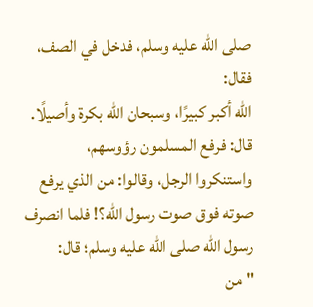صلى الله عليه وسلم، فدخل في الصف، فقال:
الله أكبر كبيرًا، وسبحان الله بكرة وأصيلًا. قال: فرفع المسلمون رؤوسهم،
واستنكروا الرجل، وقالوا: من الذي يرفع صوته فوق صوت رسول الله؟! فلما انصرف
رسول الله صلى الله عليه وسلم؛ قال:
" من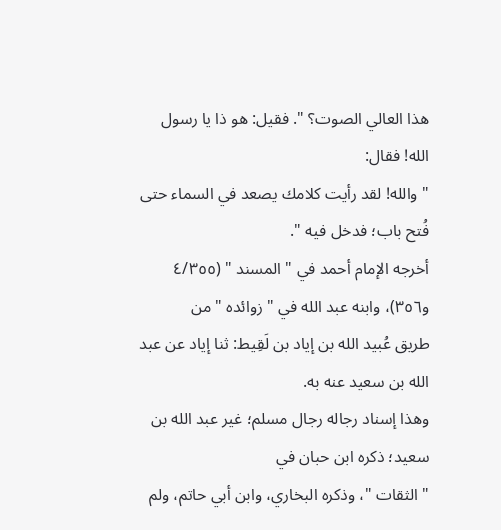هذا العالي الصوت؟ ". فقيل: هو ذا يا رسول الله! فقال:
" والله! لقد رأيت كلامك يصعد في السماء حتى فُتح باب؛ فدخل فيه ".
أخرجه الإمام أحمد في " المسند " (٤/٣٥٥ و٣٥٦)، وابنه عبد الله في " زوائده " من
طريق عُبيد الله بن إياد بن لَقِيط: ثنا إياد عن عبد الله بن سعيد عنه به.
وهذا إسناد رجاله رجال مسلم؛ غير عبد الله بن سعيد؛ ذكره ابن حبان في
" الثقات "، وذكره البخاري، وابن أبي حاتم، ولم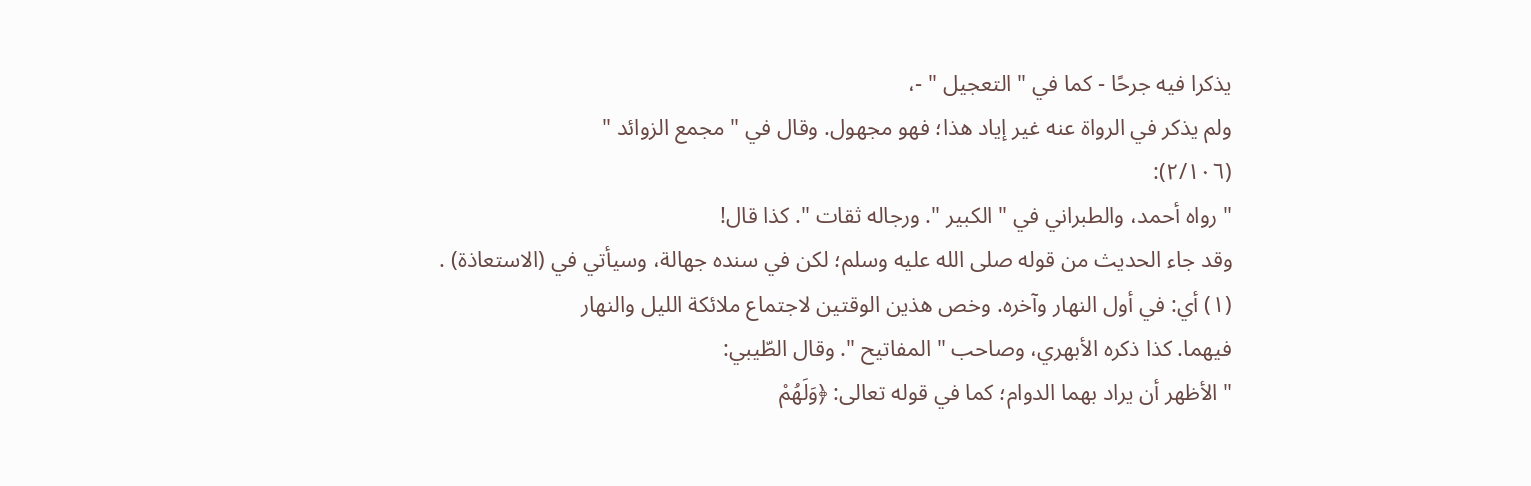يذكرا فيه جرحًا - كما في " التعجيل " -،
ولم يذكر في الرواة عنه غير إياد هذا؛ فهو مجهول. وقال في " مجمع الزوائد "
(٢/١٠٦):
" رواه أحمد، والطبراني في " الكبير ". ورجاله ثقات ". كذا قال!
وقد جاء الحديث من قوله صلى الله عليه وسلم؛ لكن في سنده جهالة، وسيأتي في (الاستعاذة) .
(١) أي: في أول النهار وآخره. وخص هذين الوقتين لاجتماع ملائكة الليل والنهار
فيهما. كذا ذكره الأبهري، وصاحب " المفاتيح ". وقال الطّيبي:
" الأظهر أن يراد بهما الدوام؛ كما في قوله تعالى: ﴿وَلَهُمْ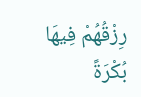رِزْقُهُمْ فِيهَا بُكْرَةً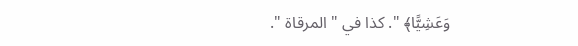وَعَشِيًّا﴾ ". كذا في " المرقاة ".